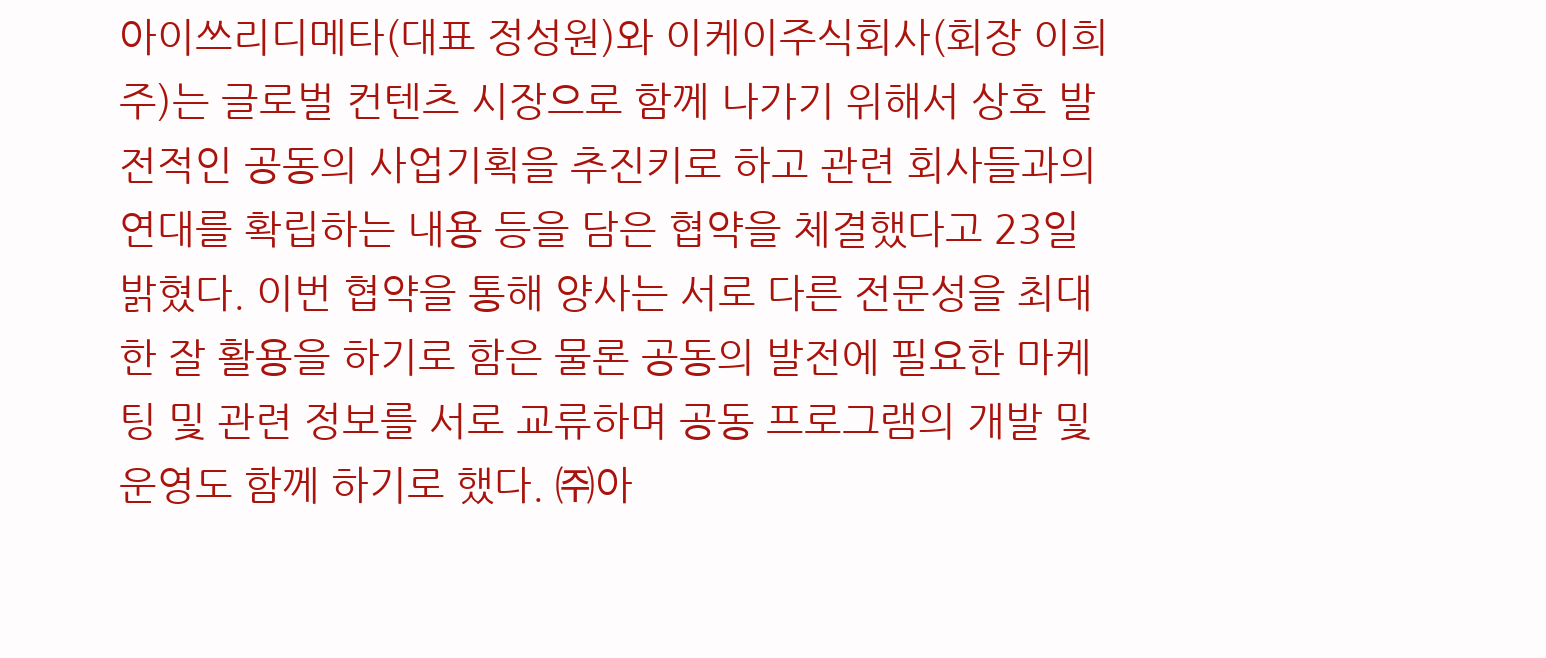아이쓰리디메타(대표 정성원)와 이케이주식회사(회장 이희주)는 글로벌 컨텐츠 시장으로 함께 나가기 위해서 상호 발전적인 공동의 사업기획을 추진키로 하고 관련 회사들과의 연대를 확립하는 내용 등을 담은 협약을 체결했다고 23일 밝혔다. 이번 협약을 통해 양사는 서로 다른 전문성을 최대한 잘 활용을 하기로 함은 물론 공동의 발전에 필요한 마케팅 및 관련 정보를 서로 교류하며 공동 프로그램의 개발 및 운영도 함께 하기로 했다. ㈜아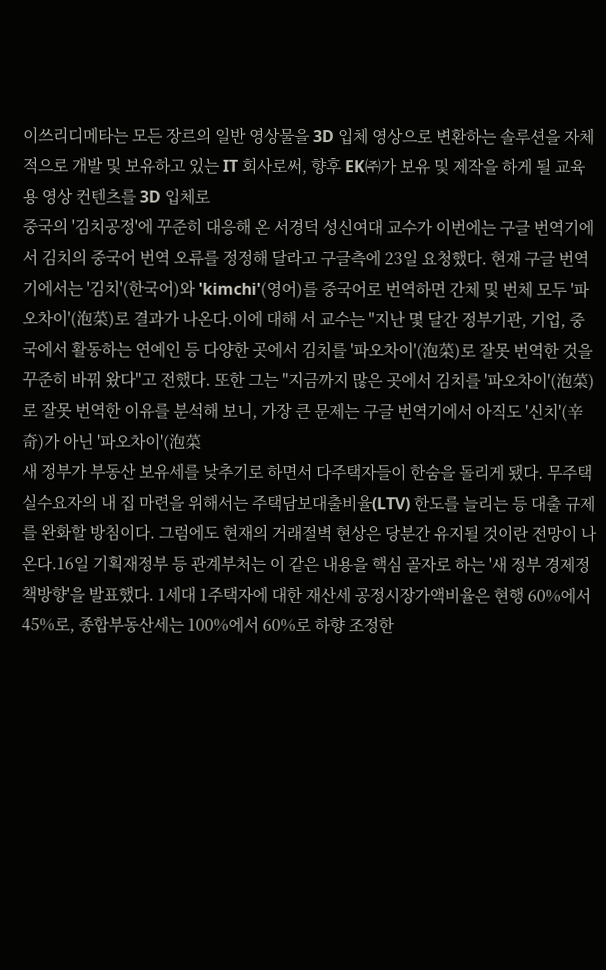이쓰리디메타는 모든 장르의 일반 영상물을 3D 입체 영상으로 변환하는 솔루션을 자체적으로 개발 및 보유하고 있는 IT 회사로써, 향후 EK㈜가 보유 및 제작을 하게 될 교육용 영상 컨텐츠를 3D 입체로
중국의 '김치공정'에 꾸준히 대응해 온 서경덕 성신여대 교수가 이번에는 구글 번역기에서 김치의 중국어 번역 오류를 정정해 달라고 구글측에 23일 요청했다. 현재 구글 번역기에서는 '김치'(한국어)와 'kimchi'(영어)를 중국어로 번역하면 간체 및 번체 모두 '파오차이'(泡菜)로 결과가 나온다.이에 대해 서 교수는 "지난 몇 달간 정부기관, 기업, 중국에서 활동하는 연예인 등 다양한 곳에서 김치를 '파오차이'(泡菜)로 잘못 번역한 것을 꾸준히 바꿔 왔다"고 전했다. 또한 그는 "지금까지 많은 곳에서 김치를 '파오차이'(泡菜)로 잘못 번역한 이유를 분석해 보니, 가장 큰 문제는 구글 번역기에서 아직도 '신치'(辛奇)가 아닌 '파오차이'(泡菜
새 정부가 부동산 보유세를 낮추기로 하면서 다주택자들이 한숨을 돌리게 됐다. 무주택 실수요자의 내 집 마련을 위해서는 주택담보대출비율(LTV) 한도를 늘리는 등 대출 규제를 완화할 방침이다. 그럼에도 현재의 거래절벽 현상은 당분간 유지될 것이란 전망이 나온다.16일 기획재정부 등 관계부처는 이 같은 내용을 핵심 골자로 하는 '새 정부 경제정책방향'을 발표했다. 1세대 1주택자에 대한 재산세 공정시장가액비율은 현행 60%에서 45%로, 종합부동산세는 100%에서 60%로 하향 조정한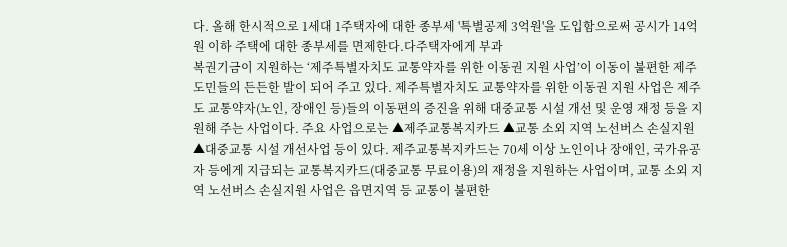다. 올해 한시적으로 1세대 1주택자에 대한 종부세 '특별공제 3억원'을 도입함으로써 공시가 14억원 이하 주택에 대한 종부세를 면제한다.다주택자에게 부과
복권기금이 지원하는 ‘제주특별자치도 교통약자를 위한 이동권 지원 사업’이 이동이 불편한 제주도민들의 든든한 발이 되어 주고 있다. 제주특별자치도 교통약자를 위한 이동권 지원 사업은 제주도 교통약자(노인, 장애인 등)들의 이동편의 증진을 위해 대중교통 시설 개선 및 운영 재정 등을 지원해 주는 사업이다. 주요 사업으로는 ▲제주교통복지카드 ▲교통 소외 지역 노선버스 손실지원 ▲대중교통 시설 개선사업 등이 있다. 제주교통복지카드는 70세 이상 노인이나 장애인, 국가유공자 등에게 지급되는 교통복지카드(대중교통 무료이용)의 재정을 지원하는 사업이며, 교통 소외 지역 노선버스 손실지원 사업은 읍면지역 등 교통이 불편한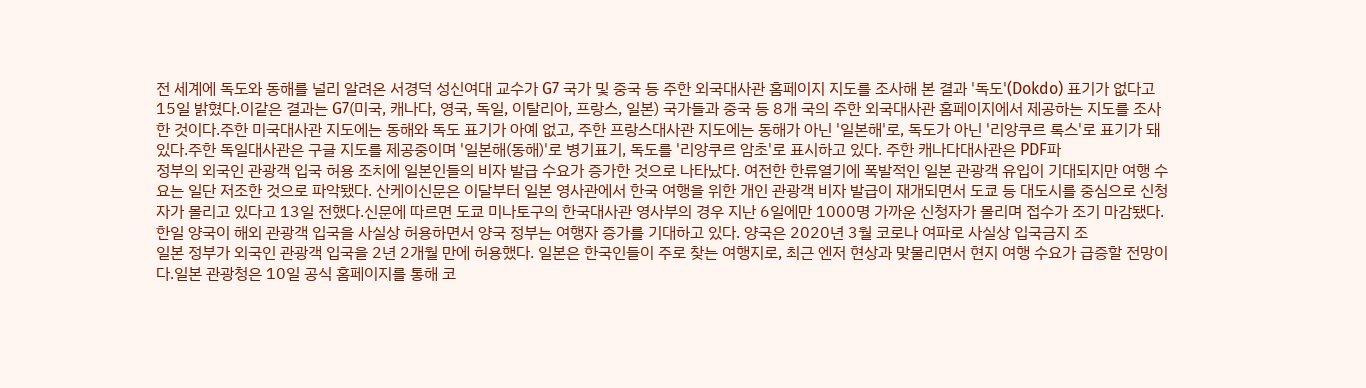전 세계에 독도와 동해를 널리 알려온 서경덕 성신여대 교수가 G7 국가 및 중국 등 주한 외국대사관 홈페이지 지도를 조사해 본 결과 '독도'(Dokdo) 표기가 없다고 15일 밝혔다.이같은 결과는 G7(미국, 캐나다, 영국, 독일, 이탈리아, 프랑스, 일본) 국가들과 중국 등 8개 국의 주한 외국대사관 홈페이지에서 제공하는 지도를 조사한 것이다.주한 미국대사관 지도에는 동해와 독도 표기가 아예 없고, 주한 프랑스대사관 지도에는 동해가 아닌 '일본해'로, 독도가 아닌 '리앙쿠르 록스'로 표기가 돼 있다.주한 독일대사관은 구글 지도를 제공중이며 '일본해(동해)'로 병기표기, 독도를 '리앙쿠르 암초'로 표시하고 있다. 주한 캐나다대사관은 PDF파
정부의 외국인 관광객 입국 허용 조치에 일본인들의 비자 발급 수요가 증가한 것으로 나타났다. 여전한 한류열기에 폭발적인 일본 관광객 유입이 기대되지만 여행 수요는 일단 저조한 것으로 파악됐다. 산케이신문은 이달부터 일본 영사관에서 한국 여행을 위한 개인 관광객 비자 발급이 재개되면서 도쿄 등 대도시를 중심으로 신청자가 몰리고 있다고 13일 전했다.신문에 따르면 도쿄 미나토구의 한국대사관 영사부의 경우 지난 6일에만 1000명 가까운 신청자가 몰리며 접수가 조기 마감됐다. 한일 양국이 해외 관광객 입국을 사실상 허용하면서 양국 정부는 여행자 증가를 기대하고 있다. 양국은 2020년 3월 코로나 여파로 사실상 입국금지 조
일본 정부가 외국인 관광객 입국을 2년 2개월 만에 허용했다. 일본은 한국인들이 주로 찾는 여행지로, 최근 엔저 현상과 맞물리면서 현지 여행 수요가 급증할 전망이다.일본 관광청은 10일 공식 홈페이지를 통해 코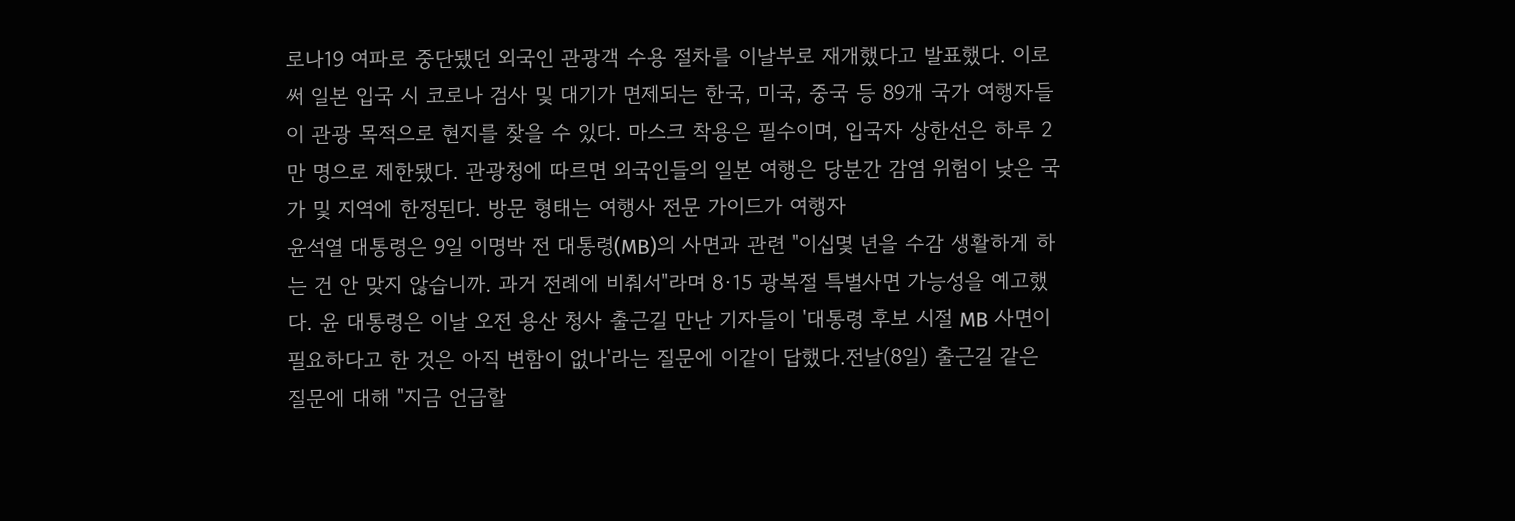로나19 여파로 중단됐던 외국인 관광객 수용 절차를 이날부로 재개했다고 발표했다. 이로써 일본 입국 시 코로나 검사 및 대기가 면제되는 한국, 미국, 중국 등 89개 국가 여행자들이 관광 목적으로 현지를 찾을 수 있다. 마스크 착용은 필수이며, 입국자 상한선은 하루 2만 명으로 제한됐다. 관광청에 따르면 외국인들의 일본 여행은 당분간 감염 위험이 낮은 국가 및 지역에 한정된다. 방문 형태는 여행사 전문 가이드가 여행자
윤석열 대통령은 9일 이명박 전 대통령(MB)의 사면과 관련 "이십몇 년을 수감 생활하게 하는 건 안 맞지 않습니까. 과거 전례에 비춰서"라며 8·15 광복절 특별사면 가능성을 예고했다. 윤 대통령은 이날 오전 용산 청사 출근길 만난 기자들이 '대통령 후보 시절 MB 사면이 필요하다고 한 것은 아직 변함이 없나'라는 질문에 이같이 답했다.전날(8일) 출근길 같은 질문에 대해 "지금 언급할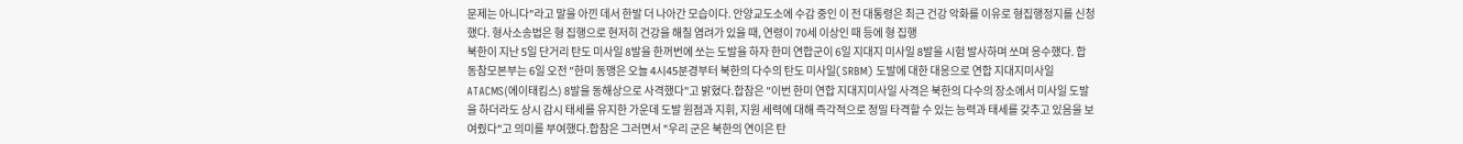문제는 아니다"라고 말을 아낀 데서 한발 더 나아간 모습이다. 안양교도소에 수감 중인 이 전 대통령은 최근 건강 악화를 이유로 형집행정지를 신청했다. 형사소송법은 형 집행으로 현저히 건강을 해칠 염려가 있을 때, 연령이 70세 이상인 때 등에 형 집행
북한이 지난 5일 단거리 탄도 미사일 8발을 한꺼번에 쏘는 도발을 하자 한미 연합군이 6일 지대지 미사일 8발을 시험 발사하며 쏘며 응수했다. 합동참모본부는 6일 오전 "한미 동맹은 오늘 4시45분경부터 북한의 다수의 탄도 미사일(SRBM) 도발에 대한 대응으로 연합 지대지미사일 ATACMS(에이태킴스) 8발을 동해상으로 사격했다"고 밝혔다.합참은 "이번 한미 연합 지대지미사일 사격은 북한의 다수의 장소에서 미사일 도발을 하더라도 상시 감시 태세를 유지한 가운데 도발 원점과 지휘, 지원 세력에 대해 즉각적으로 정밀 타격할 수 있는 능력과 태세를 갖추고 있음을 보여줬다"고 의미를 부여했다.합참은 그러면서 "우리 군은 북한의 연이은 탄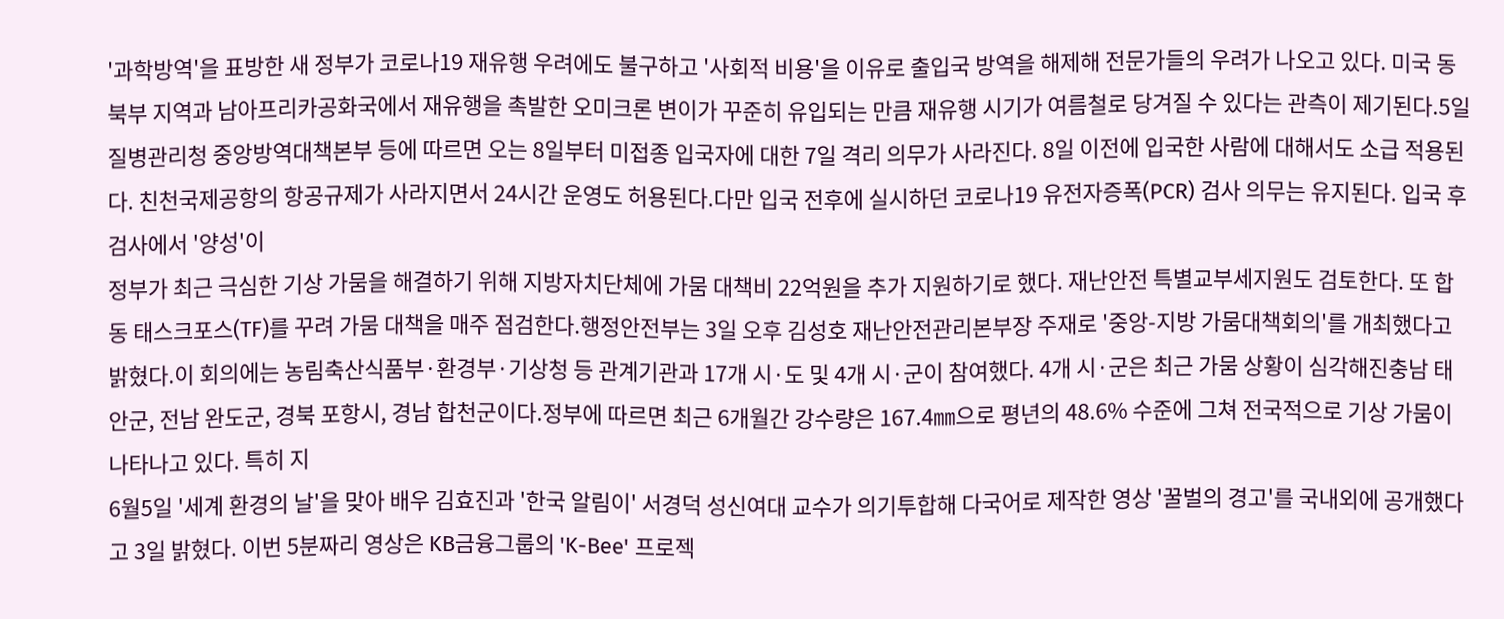'과학방역'을 표방한 새 정부가 코로나19 재유행 우려에도 불구하고 '사회적 비용'을 이유로 출입국 방역을 해제해 전문가들의 우려가 나오고 있다. 미국 동북부 지역과 남아프리카공화국에서 재유행을 촉발한 오미크론 변이가 꾸준히 유입되는 만큼 재유행 시기가 여름철로 당겨질 수 있다는 관측이 제기된다.5일 질병관리청 중앙방역대책본부 등에 따르면 오는 8일부터 미접종 입국자에 대한 7일 격리 의무가 사라진다. 8일 이전에 입국한 사람에 대해서도 소급 적용된다. 친천국제공항의 항공규제가 사라지면서 24시간 운영도 허용된다.다만 입국 전후에 실시하던 코로나19 유전자증폭(PCR) 검사 의무는 유지된다. 입국 후 검사에서 '양성'이
정부가 최근 극심한 기상 가뭄을 해결하기 위해 지방자치단체에 가뭄 대책비 22억원을 추가 지원하기로 했다. 재난안전 특별교부세지원도 검토한다. 또 합동 태스크포스(TF)를 꾸려 가뭄 대책을 매주 점검한다.행정안전부는 3일 오후 김성호 재난안전관리본부장 주재로 '중앙-지방 가뭄대책회의'를 개최했다고 밝혔다.이 회의에는 농림축산식품부·환경부·기상청 등 관계기관과 17개 시·도 및 4개 시·군이 참여했다. 4개 시·군은 최근 가뭄 상황이 심각해진충남 태안군, 전남 완도군, 경북 포항시, 경남 합천군이다.정부에 따르면 최근 6개월간 강수량은 167.4㎜으로 평년의 48.6% 수준에 그쳐 전국적으로 기상 가뭄이 나타나고 있다. 특히 지
6월5일 '세계 환경의 날'을 맞아 배우 김효진과 '한국 알림이' 서경덕 성신여대 교수가 의기투합해 다국어로 제작한 영상 '꿀벌의 경고'를 국내외에 공개했다고 3일 밝혔다. 이번 5분짜리 영상은 KB금융그룹의 'K-Bee' 프로젝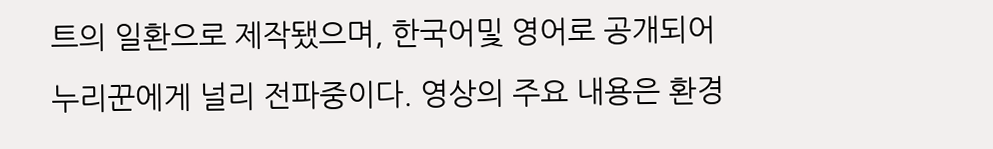트의 일환으로 제작됐으며, 한국어및 영어로 공개되어 누리꾼에게 널리 전파중이다. 영상의 주요 내용은 환경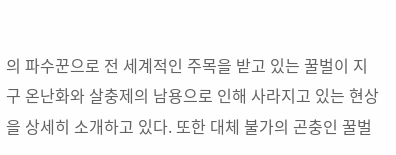의 파수꾼으로 전 세계적인 주목을 받고 있는 꿀벌이 지구 온난화와 살충제의 남용으로 인해 사라지고 있는 현상을 상세히 소개하고 있다. 또한 대체 불가의 곤충인 꿀벌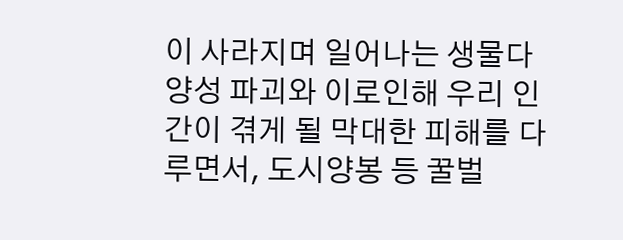이 사라지며 일어나는 생물다양성 파괴와 이로인해 우리 인간이 겪게 될 막대한 피해를 다루면서, 도시양봉 등 꿀벌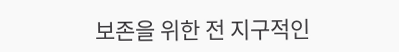보존을 위한 전 지구적인